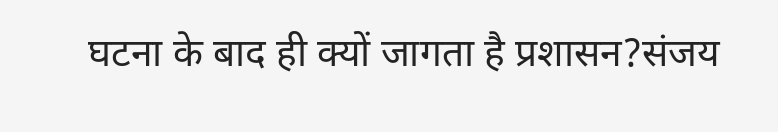घटना के बाद ही क्यों जागता है प्रशासन?संजय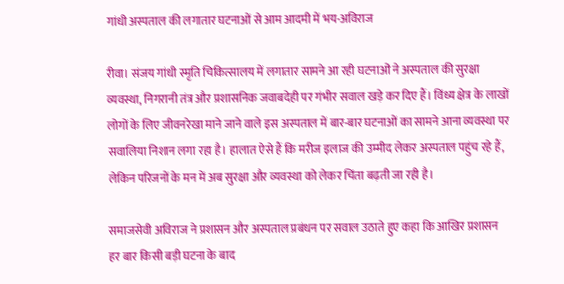गांधी अस्पताल की लगातार घटनाओं से आम आदमी में भय-अविराज

रीवा। संजय गांधी स्मृति चिकित्सालय में लगातार सामने आ रही घटनाओं ने अस्पताल की सुरक्षा व्यवस्था, निगरानी तंत्र और प्रशासनिक जवाबदेही पर गंभीर सवाल खड़े कर दिए हैं। विंध्य क्षेत्र के लाखों लोगों के लिए जीवनरेखा माने जाने वाले इस अस्पताल में बार-बार घटनाओं का सामने आना व्यवस्था पर सवालिया निशान लगा रहा है। हालात ऐसे हैं कि मरीज इलाज की उम्मीद लेकर अस्पताल पहुंच रहे हैं, लेकिन परिजनों के मन में अब सुरक्षा और व्यवस्था को लेकर चिंता बढ़ती जा रही है।

समाजसेवी अविराज ने प्रशासन और अस्पताल प्रबंधन पर सवाल उठाते हुए कहा कि आखिर प्रशासन हर बार किसी बड़ी घटना के बाद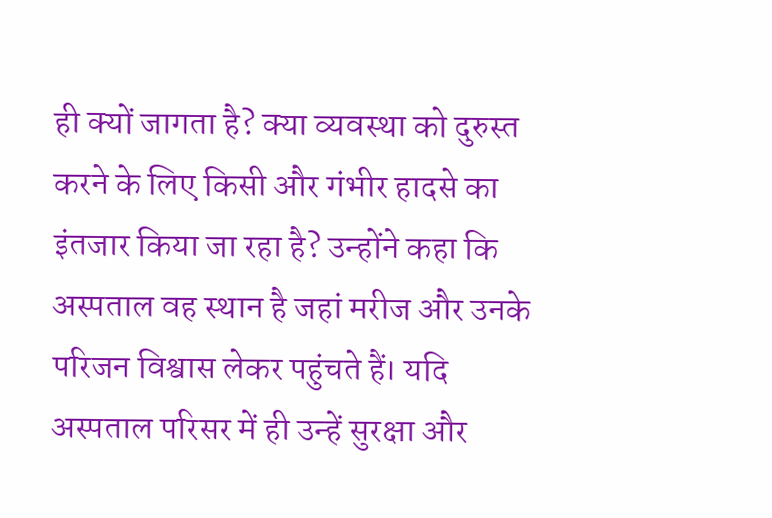ही क्यों जागता है? क्या व्यवस्था को दुरुस्त करने के लिए किसी और गंभीर हादसे का इंतजार किया जा रहा है? उन्होंने कहा कि अस्पताल वह स्थान है जहां मरीज और उनके परिजन विश्वास लेकर पहुंचते हैं। यदि अस्पताल परिसर में ही उन्हें सुरक्षा और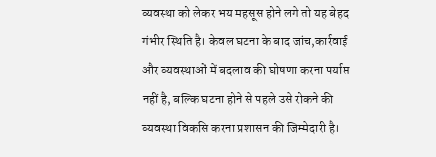व्यवस्था को लेकर भय महसूस होने लगे तो यह बेहद गंभीर स्थिति है। केवल घटना के बाद जांच,कार्रवाई और व्यवस्थाओं में बदलाव की घोषणा करना पर्याप्त नहीं है, बल्कि घटना होने से पहले उसे रोकने की व्यवस्था विकसि करना प्रशासन की जिम्मेदारी है।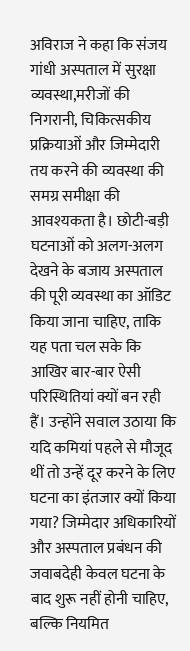अविराज ने कहा कि संजय गांधी अस्पताल में सुरक्षा व्यवस्था,मरीजों की निगरानी, चिकित्सकीय प्रक्रियाओं और जिम्मेदारी तय करने की व्यवस्था की समग्र समीक्षा की आवश्यकता है। छोटी-बड़ी घटनाओं को अलग-अलग देखने के बजाय अस्पताल की पूरी व्यवस्था का ऑडिट किया जाना चाहिए, ताकि यह पता चल सके कि आखिर बार-बार ऐसी परिस्थितियां क्यों बन रही हैं। उन्होंने सवाल उठाया कि यदि कमियां पहले से मौजूद थीं तो उन्हें दूर करने के लिए घटना का इंतजार क्यों किया गया? जिम्मेदार अधिकारियों और अस्पताल प्रबंधन की जवाबदेही केवल घटना के बाद शुरू नहीं होनी चाहिए, बल्कि नियमित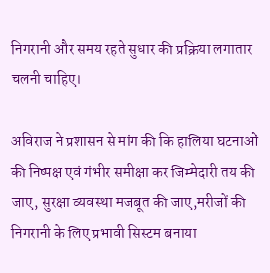निगरानी और समय रहते सुधार की प्रक्रिया लगातार चलनी चाहिए।

अविराज ने प्रशासन से मांग की कि हालिया घटनाओं की निष्पक्ष एवं गंभीर समीक्षा कर जिम्मेदारी तय की जाए, सुरक्षा व्यवस्था मजबूत की जाए,मरीजों की निगरानी के लिए प्रभावी सिस्टम बनाया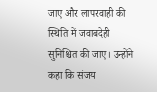जाए और लापरवाही की स्थिति में जवाबदेही सुनिश्चित की जाए। उन्होंने कहा कि संजय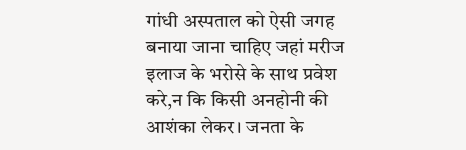गांधी अस्पताल को ऐसी जगह बनाया जाना चाहिए जहां मरीज इलाज के भरोसे के साथ प्रवेश करे,न कि किसी अनहोनी की आशंका लेकर। जनता के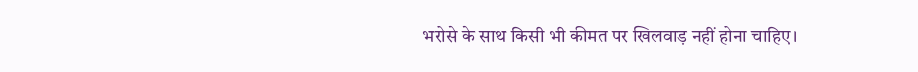भरोसे के साथ किसी भी कीमत पर खिलवाड़ नहीं होना चाहिए।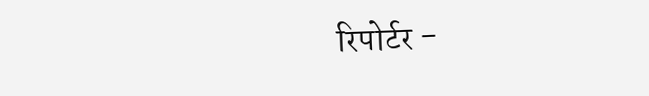रिपोर्टर -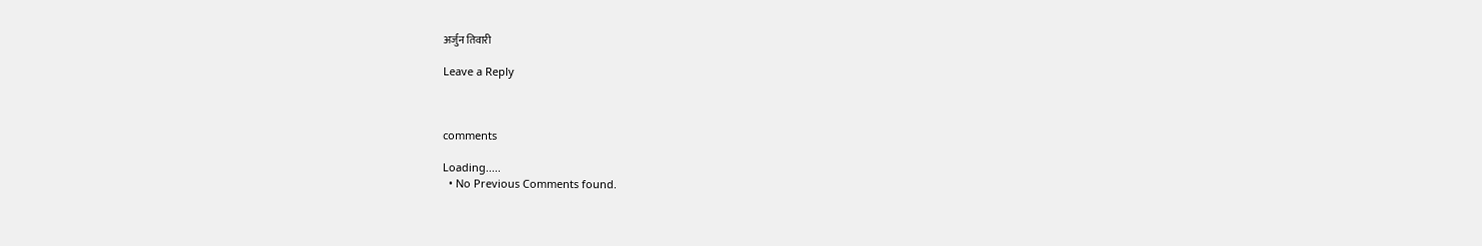अर्जुन तिवारी

Leave a Reply



comments

Loading.....
  • No Previous Comments found.